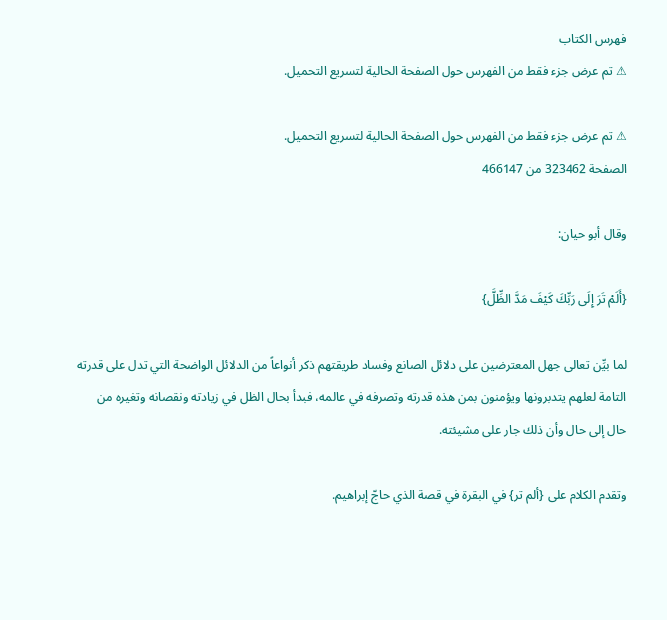فهرس الكتاب
⚠ تم عرض جزء فقط من الفهرس حول الصفحة الحالية لتسريع التحميل.

⚠ تم عرض جزء فقط من الفهرس حول الصفحة الحالية لتسريع التحميل.
الصفحة 323462 من 466147

وقال أبو حيان:

{أَلَمْ تَرَ إِلَى رَبِّكَ كَيْفَ مَدَّ الظِّلَّ}

لما بيِّن تعالى جهل المعترضين على دلائل الصانع وفساد طريقتهم ذكر أنواعاً من الدلائل الواضحة التي تدل على قدرته التامة لعلهم يتدبرونها ويؤمنون بمن هذه قدرته وتصرفه في عالمه، فبدأ بحال الظل في زيادته ونقصانه وتغيره من حال إلى حال وأن ذلك جار على مشيئته.

وتقدم الكلام على {ألم تر} في البقرة في قصة الذي حاجّ إبراهيم.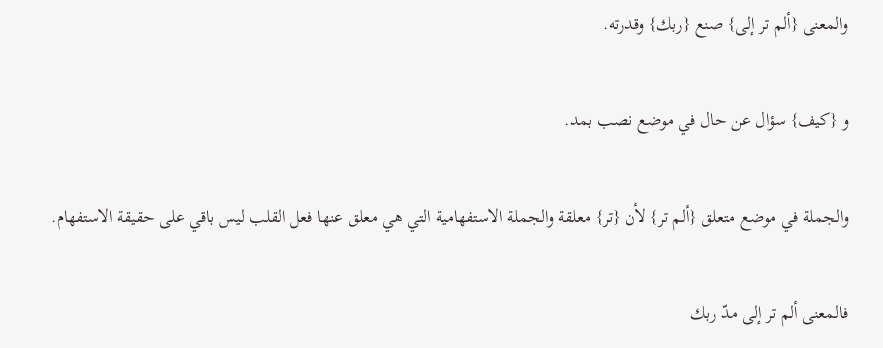والمعنى {ألم تر إلى} صنع {ربك} وقدرته.

و {كيف} سؤال عن حال في موضع نصب بمد.

والجملة في موضع متعلق {ألم تر} لأن {تر} معلقة والجملة الاستفهامية التي هي معلق عنها فعل القلب ليس باقي على حقيقة الاستفهام.

فالمعنى ألم تر إلى مدّ ربك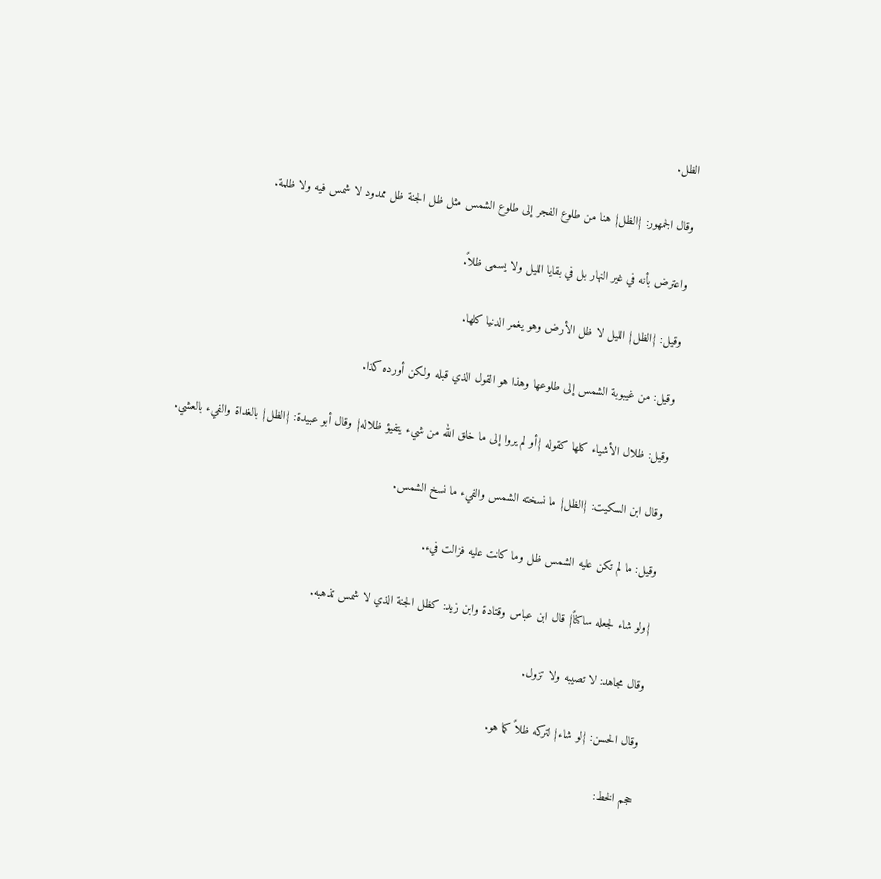الظل.

وقال الجمهور: {الظل} هنا من طلوع الفجر إلى طلوع الشمس مثل ظل الجنة ظل ممدود لا شمس فيه ولا ظلمة.

واعترض بأنه في غير النهار بل في بقايا الليل ولا يسمى ظلاً.

وقيل: {الظل} الليل لا ظل الأرض وهو يغمر الدنيا كلها.

وقيل: من غيبوبة الشمس إلى طلوعها وهذا هو القول الذي قبله ولكن أورده كذا.

وقيل: ظلال الأشياء كلها كقوله {أو لم يروا إلى ما خلق الله من شيء يتفيؤ ظلاله} وقال أبو عبيدة: {الظل} بالغداة والفيء بالعشي.

وقال ابن السكيت: {الظل} ما نسخته الشمس والفيء ما نسخ الشمس.

وقيل: ما لم تكن عليه الشمس ظل وما كانت عليه فزالت فيء.

{ولو شاء لجعله ساكناً} قال ابن عباس وقتادة وابن زيد: كظل الجنة الذي لا شمس تذهبه.

وقال مجاهد: لا تصيبه ولا تزول.

وقال الحسن: {لو شاء} لتركه ظلاً كما هو.

حجم الخط: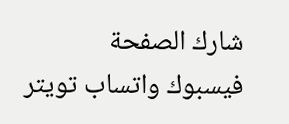شارك الصفحة
فيسبوك واتساب تويتر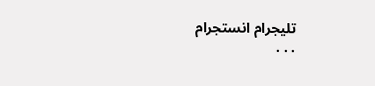تليجرام انستجرام
. . .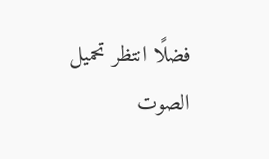فضلًا انتظر تحميل الصوت